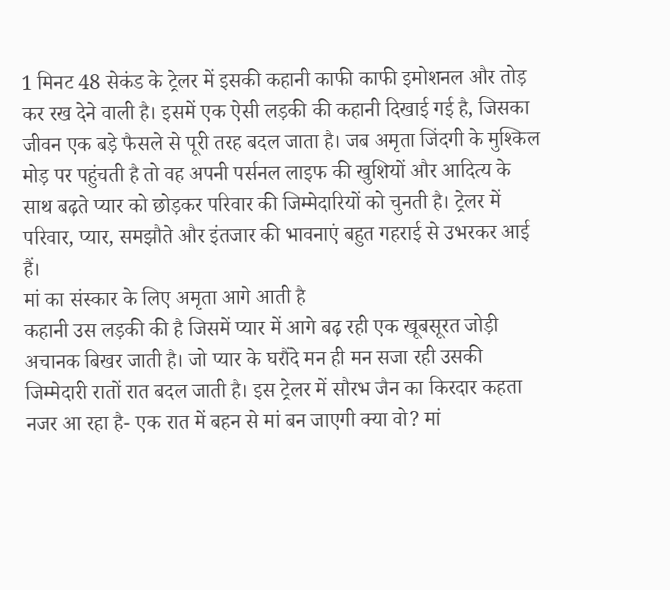1 मिनट 48 सेकंड के ट्रेलर में इसकी कहानी काफी काफी इमोशनल और तोड़ कर रख देने वाली है। इसमें एक ऐसी लड़की की कहानी दिखाई गई है, जिसका जीवन एक बड़े फैसले से पूरी तरह बदल जाता है। जब अमृता जिंदगी के मुश्किल मोड़ पर पहुंचती है तो वह अपनी पर्सनल लाइफ की खुशियों और आदित्य के साथ बढ़ते प्यार को छोड़कर परिवार की जिम्मेदारियों को चुनती है। ट्रेलर में परिवार, प्यार, समझौते और इंतजार की भावनाएं बहुत गहराई से उभरकर आई हैं।
मां का संस्कार के लिए अमृता आगे आती है
कहानी उस लड़की की है जिसमें प्यार में आगे बढ़ रही एक खूबसूरत जोड़ी अचानक बिखर जाती है। जो प्यार के घरौंदे मन ही मन सजा रही उसकी जिम्मेदारी रातों रात बदल जाती है। इस ट्रेलर में सौरभ जैन का किरदार कहता नजर आ रहा है- एक रात में बहन से मां बन जाएगी क्या वो? मां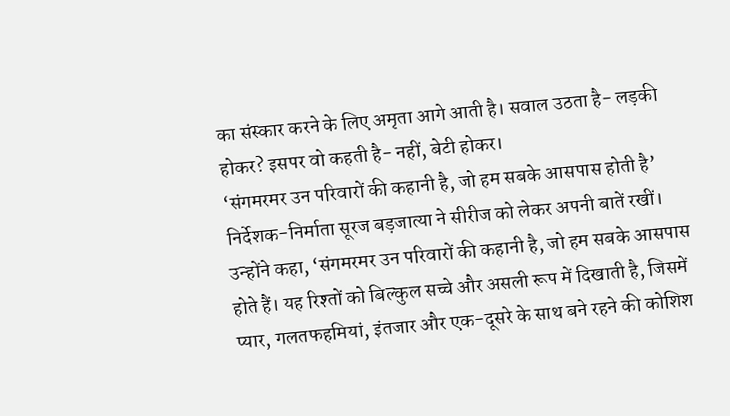का संस्कार करने के लिए अमृता आगे आती है। सवाल उठता है- लड़की होकर? इसपर वो कहती है- नहीं, बेटी होकर।
‘संगमरमर उन परिवारों की कहानी है, जो हम सबके आसपास होती है’
निर्देशक-निर्माता सूरज बड़जात्या ने सीरीज को लेकर अपनी बातें रखीं। उन्होंने कहा, ‘संगमरमर उन परिवारों की कहानी है, जो हम सबके आसपास होते हैं। यह रिश्तों को बिल्कुल सच्चे और असली रूप में दिखाती है, जिसमें प्यार, गलतफहमियां, इंतजार और एक-दूसरे के साथ बने रहने की कोशिश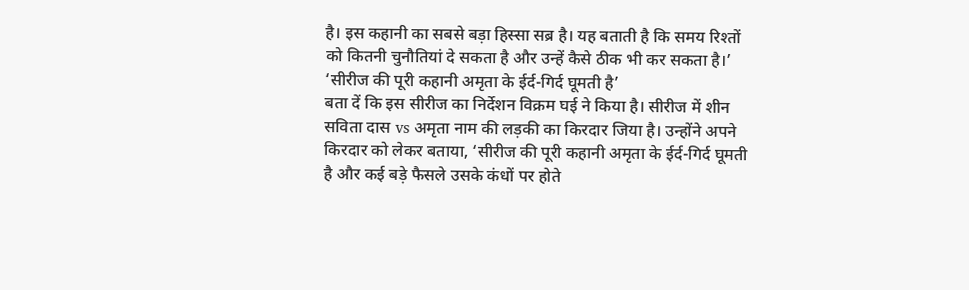है। इस कहानी का सबसे बड़ा हिस्सा सब्र है। यह बताती है कि समय रिश्तों को कितनी चुनौतियां दे सकता है और उन्हें कैसे ठीक भी कर सकता है।’
‘सीरीज की पूरी कहानी अमृता के ईर्द-गिर्द घूमती है’
बता दें कि इस सीरीज का निर्देशन विक्रम घई ने किया है। सीरीज में शीन सविता दास vs अमृता नाम की लड़की का किरदार जिया है। उन्होंने अपने किरदार को लेकर बताया, ‘सीरीज की पूरी कहानी अमृता के ईर्द-गिर्द घूमती है और कई बड़े फैसले उसके कंधों पर होते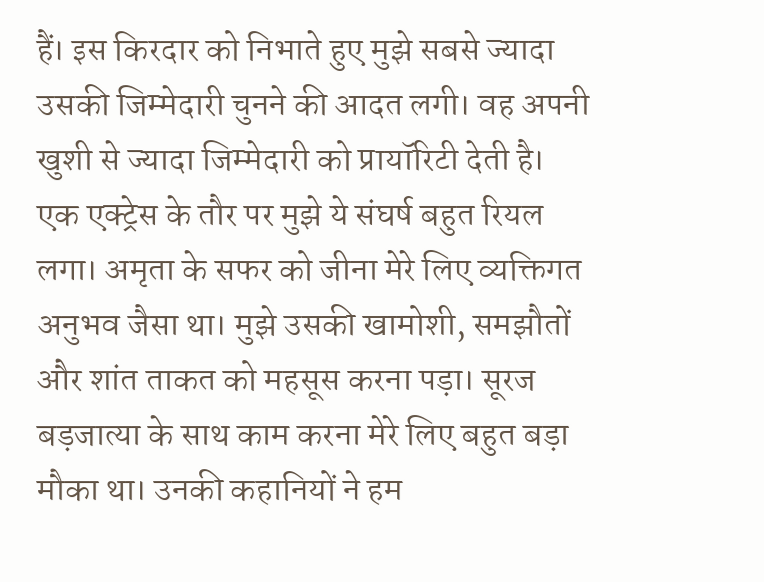हैं। इस किरदार को निभाते हुए मुझे सबसे ज्यादा उसकी जिम्मेदारी चुनने की आदत लगी। वह अपनी खुशी से ज्यादा जिम्मेदारी को प्रायॉरिटी देती है। एक एक्ट्रेस के तौर पर मुझे ये संघर्ष बहुत रियल लगा। अमृता के सफर को जीना मेरे लिए व्यक्तिगत अनुभव जैसा था। मुझे उसकी खामोशी, समझौतों और शांत ताकत को महसूस करना पड़ा। सूरज बड़जात्या के साथ काम करना मेरे लिए बहुत बड़ा मौका था। उनकी कहानियों ने हम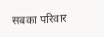सबका परिवार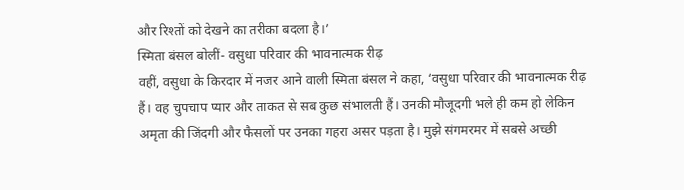और रिश्तों को देखने का तरीका बदला है।’
स्मिता बंसल बोलीं- वसुधा परिवार की भावनात्मक रीढ़
वहीं, वसुधा के किरदार में नजर आने वाली स्मिता बंसल ने कहा, ‘वसुधा परिवार की भावनात्मक रीढ़ हैं। वह चुपचाप प्यार और ताकत से सब कुछ संभालती हैं। उनकी मौजूदगी भले ही कम हो लेकिन अमृता की जिंदगी और फैसलों पर उनका गहरा असर पड़ता है। मुझे संगमरमर में सबसे अच्छी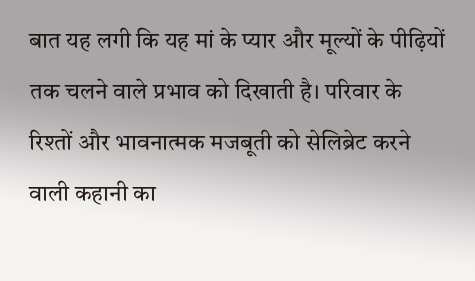बात यह लगी कि यह मां के प्यार और मूल्यों के पीढ़ियों तक चलने वाले प्रभाव को दिखाती है। परिवार के रिश्तों और भावनात्मक मजबूती को सेलिब्रेट करने वाली कहानी का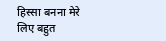हिस्सा बनना मेरे लिए बहुत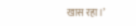खास रहा।’